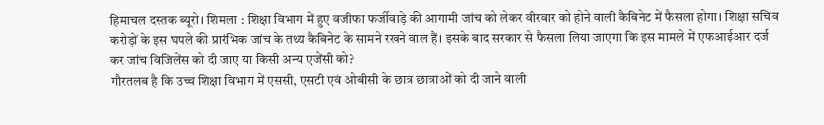हिमाचल दस्तक ब्यूरो। शिमला : शिक्षा विभाग में हुए वजीफा फर्जीवाड़े की आगामी जांच को लेकर वीरवार को होने वाली कैबिनेट में फैसला होगा। शिक्षा सचिव करोड़ों के इस घपले की प्रारंभिक जांच के तथ्य कैबिनेट के सामने रखने वाल हैं। इसके बाद सरकार से फैसला लिया जाएगा कि इस मामले में एफआईआर दर्ज कर जांच विजिलेंस को दी जाए या किसी अन्य एजेंसी को?
गौरतलब है कि उच्च शिक्षा विभाग में एससी, एसटी एवं ओबीसी के छात्र छात्राओं को दी जाने वाली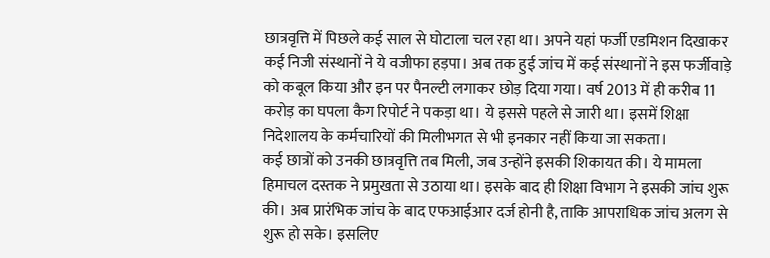छात्रवृत्ति में पिछले कई साल से घोटाला चल रहा था। अपने यहां फर्जी एडमिशन दिखाकर कई निजी संस्थानों ने ये वजीफा हड़पा। अब तक हुई जांच में कई संस्थानों ने इस फर्जीवाड़े को कबूल किया और इन पर पैनल्टी लगाकर छोड़ दिया गया। वर्ष 2013 में ही करीब 11 करोड़ का घपला कैग रिपोर्ट ने पकड़ा था। ये इससे पहले से जारी था। इसमें शिक्षा निदेशालय के कर्मचारियों की मिलीभगत से भी इनकार नहीं किया जा सकता।
कई छात्रों को उनकी छात्रवृत्ति तब मिली, जब उन्होंने इसकी शिकायत की। ये मामला हिमाचल दस्तक ने प्रमुखता से उठाया था। इसके बाद ही शिक्षा विभाग ने इसकी जांच शुरू की। अब प्रारंभिक जांच के बाद एफआईआर दर्ज होनी है, ताकि आपराधिक जांच अलग से शुरू हो सके। इसलिए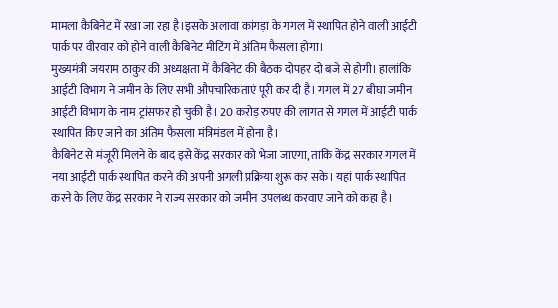मामला कैबिनेट में रखा जा रहा है।इसके अलावा कांगड़ा के गगल में स्थापित होने वाली आईटी पार्क पर वीरवार को होने वाली कैबिनेट मीटिंग में अंतिम फैसला होगा।
मुख्यमंत्री जयराम ठाकुर की अध्यक्षता में कैबिनेट की बैठक दोपहर दो बजे से होगी। हालांकि आईटी विभाग ने जमीन के लिए सभी औपचारिकताएं पूरी कर दी है। गगल में 27 बीघा जमीन आईटी विभाग के नाम ट्रांसफर हो चुकी है। 20 करोड़ रुपए की लागत से गगल में आईटी पार्क स्थापित किए जाने का अंतिम फैसला मंत्रिमंडल में होना है।
कैबिनेट से मंजूरी मिलने के बाद इसे केंद्र सरकार को भेजा जाएगा, ताकि केंद्र सरकार गगल में नया आईटी पार्क स्थापित करने की अपनी अगली प्रक्रिया शुरू कर सके। यहां पार्क स्थापित करने के लिए केंद्र सरकार ने राज्य सरकार को जमीन उपलब्ध करवाए जाने को कहा है।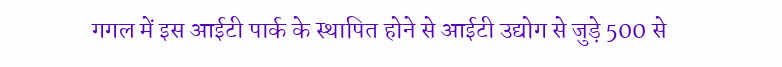गगल में इस आईटी पार्क के स्थापित होने से आईटी उद्योग से जुड़े 500 से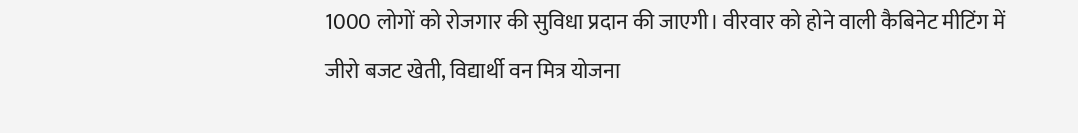1000 लोगों को रोजगार की सुविधा प्रदान की जाएगी। वीरवार को होने वाली कैबिनेट मीटिंग में जीरो बजट खेती, विद्यार्थी वन मित्र योजना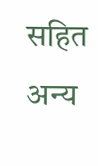सहित अन्य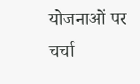योजनाओं पर चर्चा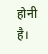होनी है।